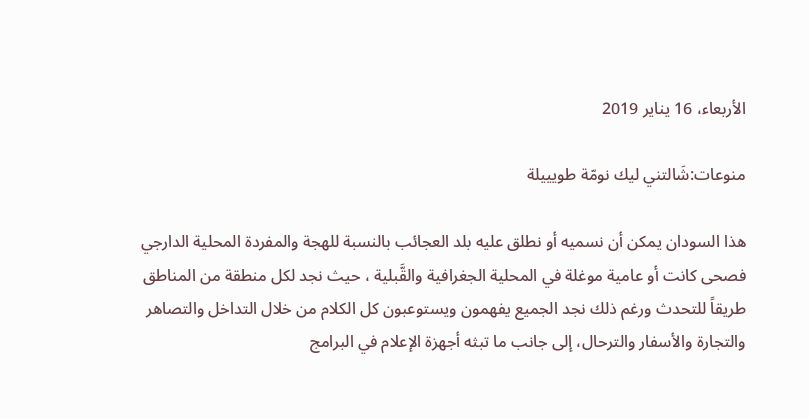الأربعاء، 16 يناير 2019

منوعات:شَالتني ليك نومّة طويييلة

هذا السودان يمكن أن نسميه أو نطلق عليه بلد العجائب بالنسبة للهجة والمفردة المحلية الدارجي فصحى كانت أو عامية موغلة في المحلية الجغرافية والقَّبلية ، حيث نجد لكل منطقة من المناطق طريقاً للتحدث ورغم ذلك نجد الجميع يفهمون ويستوعبون كل الكلام من خلال التداخل والتصاهر والتجارة والأسفار والترحال، إلى جانب ما تبثه أجهزة الإعلام في البرامج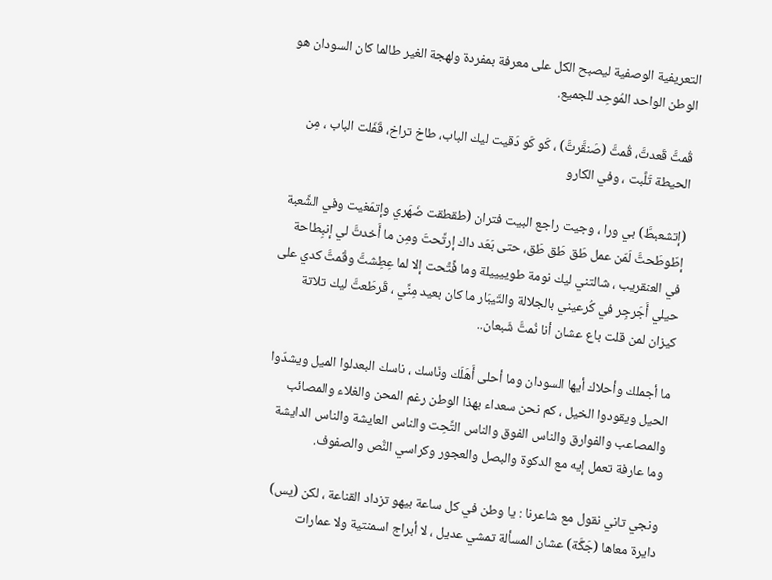التعريفية الوصفية ليصبح الكل على معرفة بمفردة ولهجة الغير طالما كان السودان هو الوطن الواحد المُوحِد للجميع.

قُمتَّ قَعدتَّ، قُمتَّ (صَنقَّرتَّ) ، كَو كَو دَقيت ليك الباب، طاخ تراخ، قَفَلت الباب ، مِن الحيطة تَلَّبت ، وفي الكارو

(إتشعبطَّ) بي ورا ، وجيت راجع البيت فتران (طقطقت ضَهَري وإتمَغيت وفي الشِّعبة إطّوطَحتَّ لَمّن عمل طَق طَق طَق، حتى بَعَد داك إرتِّحتَ ومِن ما أَخدتَّ لي إنبِطاحة في العنقريب ، شالتني ليك نومة طوييييلة وما فًتَّحت إلا لما عِطِشتَّ وقُمتَّ كدي على حيلي أَجَرجِر في كُرعيني بالجلالة والتّيبَار ما كان بعيد مِنِّي ، قَرطَعتَّ ليك تلاتة كيزان لمن قلت باع عشان أنا نُمتَّ شَبعان..

ما أجملك وأحلاك أيها السودان وما أحلى أَهَلَك ونَاسك ، ناسك البعدلوا الميل ويشدّوا الحيل ويقودوا الخيل ، كم نحن سعداء بهذا الوطن رغم المحن والغلاء والمصائب والمصاعب والفوارق والناس الفوق والناس التِّحِت والناس العايشة والناس الدايشة وما عارفة تعمل إيه مع الدكوة والبصل والعجور وكراسي النُّص والصفوف.

ونجي تاني نقول مع شاعرنا : يا وطن في كل ساعة بيهو تزداد القناعة ، لكن (يس) دايرة معاها (جَكَّة) عشان المسألة تمشي عديل ، لا أبراج اسمنتية ولا عمارات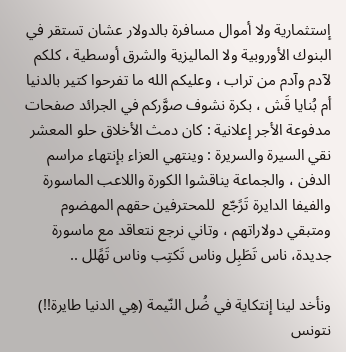إستثمارية ولا أموال مسافرة بالدولار عشان تستقر في البنوك الأوروبية ولا الماليزية والشرق أوسطية ، كلكم لآدم وآدم من تراب ، وعليكم الله ما تفرحوا كتير بالدنيا أم بُنايا قَش ، بكرة نشوف صوَّركم في الجرائد صفحات مدفوعة الأجر إعلانية : كان دمث الأخلاق حلو المعشر نقي السيرة والسريرة : وينتهي العزاء بإنتهاء مراسم الدفن ، والجماعة يناقشوا الكورة واللاعب الماسورة والفيفا الدايرة تَرًجّع  للمحترفين حقهم المهضوم ومتبقي دولاراتهم ، وتاني نرجع نتعاقد مع ماسورة جديدة، ناس تَطَبِل وناس تَكتِب وناس تَهًلل ..

ونأخد لينا إنتكاية في ضُل النّيمة (هِي الدنيا طايرة!!) نتونس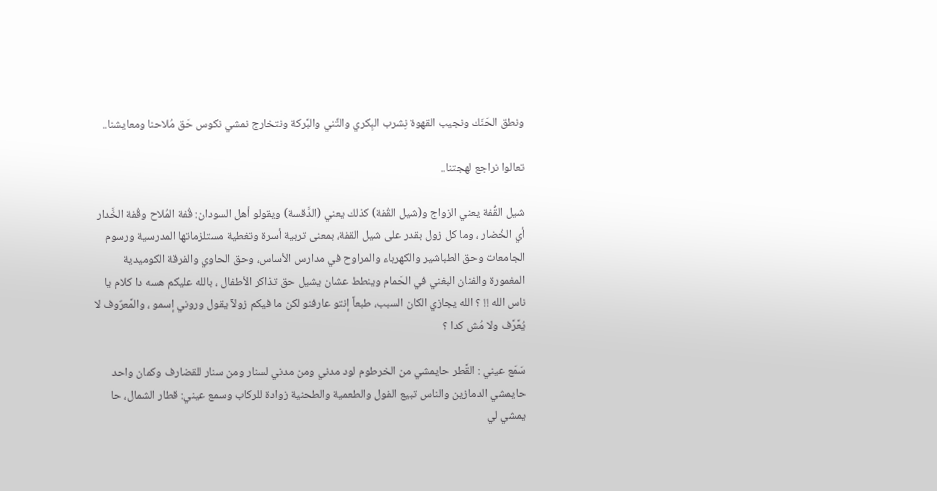ونطق الحَنَك ونجيب القهوة نِشرب البِكري والتِّني والبَّركة ونتخارج نمشي نكوس حَق مُلاحنا ومعايشنا..

تعالوا نراجع لهجتنا..

شيل القُّفة يعني الزواج و(شيل القُفة) كذلك يعني (الدَّقسة) ويقولو أهل السودان: قُفة المُلاح وقُفة الخَّدار أي الخُضار ، وما كل زول بقدر على شيل القفة، بمعنى تربية أسرة وتغطية مستلزماتها المدرسية ورسوم الجامعات وحق الطباشير والكهرباء والمراوح في مدارس الأساس، وحق الحاوي والفرقة الكوميدية المغمورة والفنان البغني في الحَمام وينطط عشان يشيل حق تذاكر الأطفال ، بالله عليكم هسه دا كلام يا ناس الله !! ؟ الله يجازي الكان السبب، طبعاً إنتو عارفنو لكن ما فيكم زولآ يقول وروني إسمو ، والمَّعرٌوف لا يُعًرَّف ولا مُش كدا ؟

سَمَع عيني : القَّطر حايمشي من الخرطوم لود مدني ومن مدني لسنار ومن سنار للقضارف وكمان واحد حايمشي الدمازين والناس تبيع الفول والطعمية والطحنية زوادة للركاب وسمع عيني: قطار الشمال، حا يمشي لي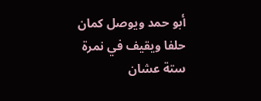أبو حمد ويوصل كمان حلفا ويقيف في نمرة ستة عشان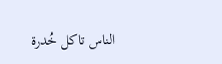الناس تاكل خُدرة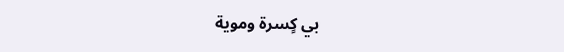بي كٍسرة وموية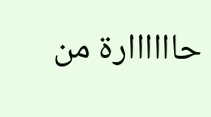حاااااارة من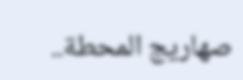صهاريج المحطة..